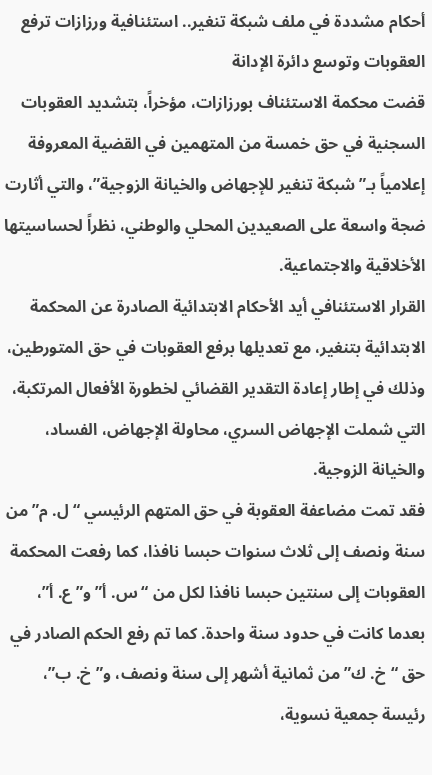أحكام مشددة في ملف شبكة تنغير.. استئنافية ورزازات ترفع العقوبات وتوسع دائرة الإدانة
قضت محكمة الاستئناف بورزازات، مؤخراً، بتشديد العقوبات السجنية في حق خمسة من المتهمين في القضية المعروفة إعلامياً بـ”شبكة تنغير للإجهاض والخيانة الزوجية”، والتي أثارت ضجة واسعة على الصعيدين المحلي والوطني، نظراً لحساسيتها الأخلاقية والاجتماعية.
القرار الاستئنافي أيد الأحكام الابتدائية الصادرة عن المحكمة الابتدائية بتنغير، مع تعديلها برفع العقوبات في حق المتورطين، وذلك في إطار إعادة التقدير القضائي لخطورة الأفعال المرتكبة، التي شملت الإجهاض السري، محاولة الإجهاض، الفساد، والخيانة الزوجية.
فقد تمت مضاعفة العقوبة في حق المتهم الرئيسي “ل. م” من سنة ونصف إلى ثلاث سنوات حبسا نافذا، كما رفعت المحكمة العقوبات إلى سنتين حبسا نافذا لكل من “س. أ” و”ع. أ”، بعدما كانت في حدود سنة واحدة. كما تم رفع الحكم الصادر في حق “خ. ك” من ثمانية أشهر إلى سنة ونصف، و”خ. ب”، رئيسة جمعية نسوية،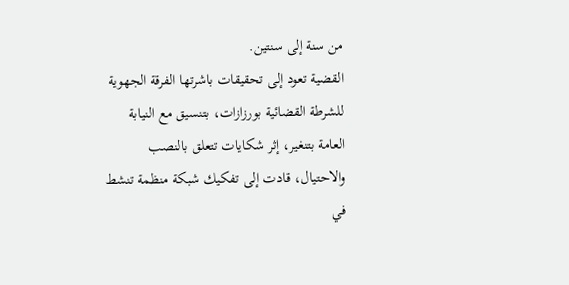من سنة إلى سنتين.
القضية تعود إلى تحقيقات باشرتها الفرقة الجهوية للشرطة القضائية بورزازات، بتنسيق مع النيابة العامة بتنغير، إثر شكايات تتعلق بالنصب والاحتيال، قادت إلى تفكيك شبكة منظمة تنشط في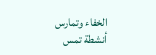الخفاء وتمارس أنشطة تمس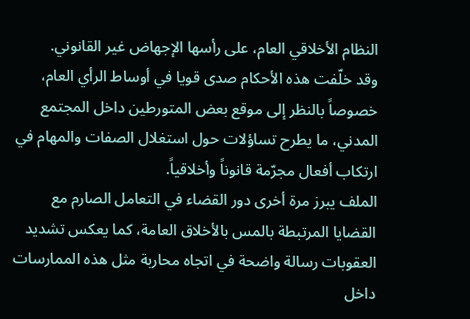النظام الأخلاقي العام، على رأسها الإجهاض غير القانوني.
وقد خلّفت هذه الأحكام صدى قويا في أوساط الرأي العام، خصوصاً بالنظر إلى موقع بعض المتورطين داخل المجتمع المدني، ما يطرح تساؤلات حول استغلال الصفات والمهام في ارتكاب أفعال مجرّمة قانوناً وأخلاقياً.
الملف يبرز مرة أخرى دور القضاء في التعامل الصارم مع القضايا المرتبطة بالمس بالأخلاق العامة، كما يعكس تشديد العقوبات رسالة واضحة في اتجاه محاربة مثل هذه الممارسات داخل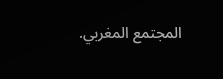المجتمع المغربي.